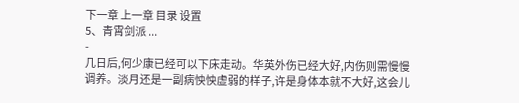下一章 上一章 目录 设置
5、青霄剑派 ...
-
几日后,何少康已经可以下床走动。华英外伤已经大好,内伤则需慢慢调养。淡月还是一副病怏怏虚弱的样子,许是身体本就不大好,这会儿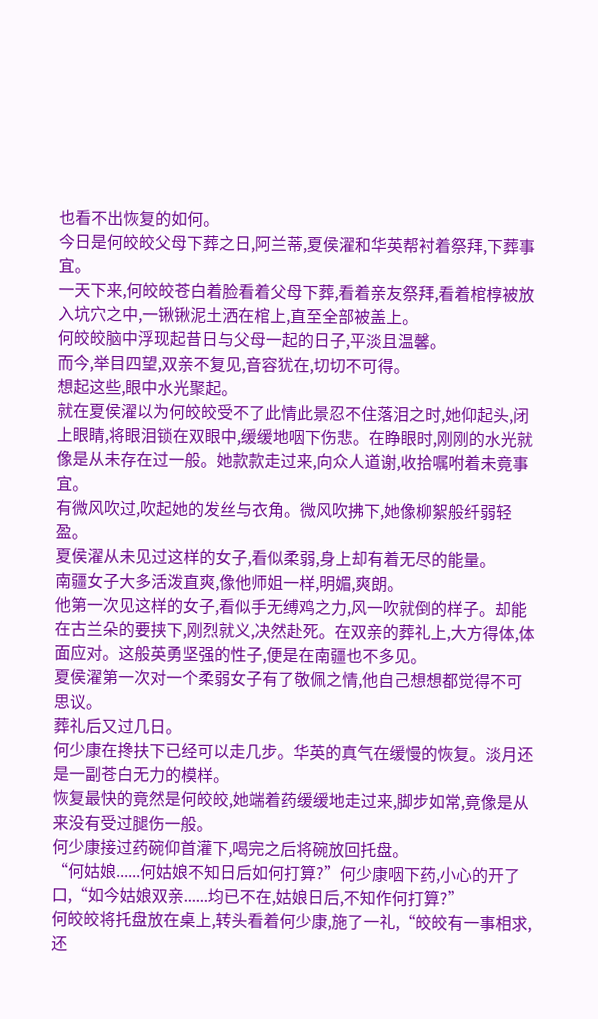也看不出恢复的如何。
今日是何皎皎父母下葬之日,阿兰蒂,夏侯濯和华英帮衬着祭拜,下葬事宜。
一天下来,何皎皎苍白着脸看着父母下葬,看着亲友祭拜,看着棺椁被放入坑穴之中,一锹锹泥土洒在棺上,直至全部被盖上。
何皎皎脑中浮现起昔日与父母一起的日子,平淡且温馨。
而今,举目四望,双亲不复见,音容犹在,切切不可得。
想起这些,眼中水光聚起。
就在夏侯濯以为何皎皎受不了此情此景忍不住落泪之时,她仰起头,闭上眼睛,将眼泪锁在双眼中,缓缓地咽下伤悲。在睁眼时,刚刚的水光就像是从未存在过一般。她款款走过来,向众人道谢,收拾嘱咐着未竟事宜。
有微风吹过,吹起她的发丝与衣角。微风吹拂下,她像柳絮般纤弱轻盈。
夏侯濯从未见过这样的女子,看似柔弱,身上却有着无尽的能量。
南疆女子大多活泼直爽,像他师姐一样,明媚,爽朗。
他第一次见这样的女子,看似手无缚鸡之力,风一吹就倒的样子。却能在古兰朵的要挟下,刚烈就义,决然赴死。在双亲的葬礼上,大方得体,体面应对。这般英勇坚强的性子,便是在南疆也不多见。
夏侯濯第一次对一个柔弱女子有了敬佩之情,他自己想想都觉得不可思议。
葬礼后又过几日。
何少康在搀扶下已经可以走几步。华英的真气在缓慢的恢复。淡月还是一副苍白无力的模样。
恢复最快的竟然是何皎皎,她端着药缓缓地走过来,脚步如常,竟像是从来没有受过腿伤一般。
何少康接过药碗仰首灌下,喝完之后将碗放回托盘。
“何姑娘......何姑娘不知日后如何打算?”何少康咽下药,小心的开了口,“如今姑娘双亲......均已不在,姑娘日后,不知作何打算?”
何皎皎将托盘放在桌上,转头看着何少康,施了一礼,“皎皎有一事相求,还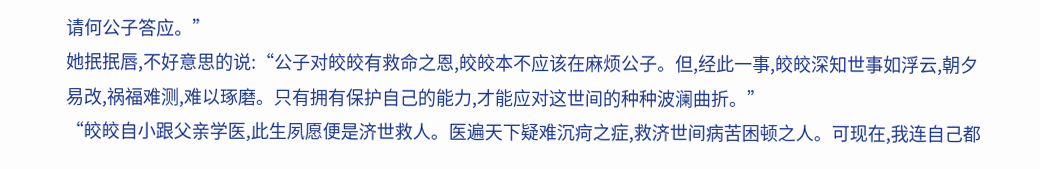请何公子答应。”
她抿抿唇,不好意思的说:“公子对皎皎有救命之恩,皎皎本不应该在麻烦公子。但,经此一事,皎皎深知世事如浮云,朝夕易改,祸福难测,难以琢磨。只有拥有保护自己的能力,才能应对这世间的种种波澜曲折。”
“皎皎自小跟父亲学医,此生夙愿便是济世救人。医遍天下疑难沉疴之症,救济世间病苦困顿之人。可现在,我连自己都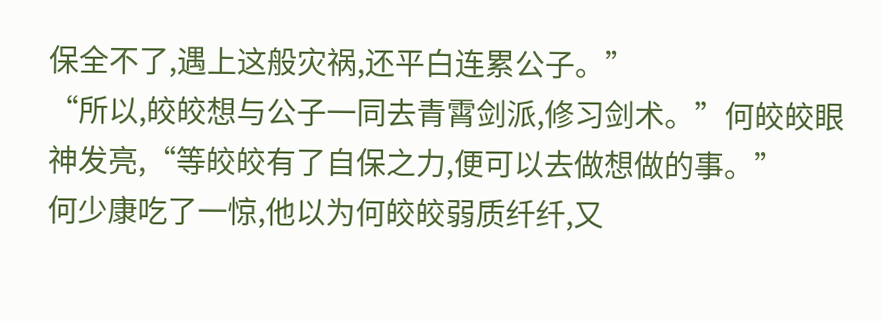保全不了,遇上这般灾祸,还平白连累公子。”
“所以,皎皎想与公子一同去青霄剑派,修习剑术。”何皎皎眼神发亮,“等皎皎有了自保之力,便可以去做想做的事。”
何少康吃了一惊,他以为何皎皎弱质纤纤,又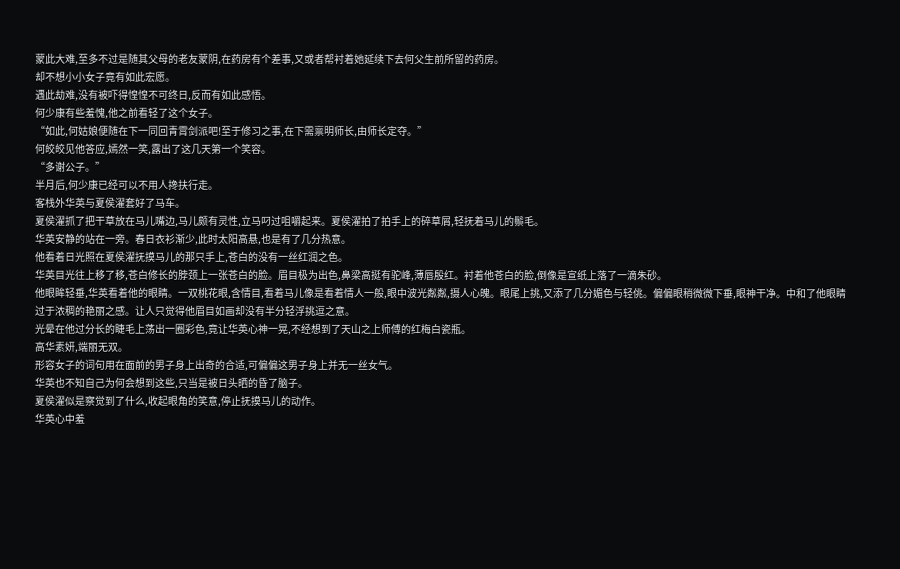蒙此大难,至多不过是随其父母的老友蒙阴,在药房有个差事,又或者帮衬着她延续下去何父生前所留的药房。
却不想小小女子竟有如此宏愿。
遇此劫难,没有被吓得惶惶不可终日,反而有如此感悟。
何少康有些羞愧,他之前看轻了这个女子。
“如此,何姑娘便随在下一同回青霄剑派吧!至于修习之事,在下需禀明师长,由师长定夺。”
何皎皎见他答应,嫣然一笑,露出了这几天第一个笑容。
“多谢公子。”
半月后,何少康已经可以不用人搀扶行走。
客栈外华英与夏侯濯套好了马车。
夏侯濯抓了把干草放在马儿嘴边,马儿颇有灵性,立马叼过咀嚼起来。夏侯濯拍了拍手上的碎草屑,轻抚着马儿的鬃毛。
华英安静的站在一旁。春日衣衫渐少,此时太阳高悬,也是有了几分热意。
他看着日光照在夏侯濯抚摸马儿的那只手上,苍白的没有一丝红润之色。
华英目光往上移了移,苍白修长的脖颈上一张苍白的脸。眉目极为出色,鼻梁高挺有驼峰,薄唇殷红。衬着他苍白的脸,倒像是宣纸上落了一滴朱砂。
他眼眸轻垂,华英看着他的眼睛。一双桃花眼,含情目,看着马儿像是看着情人一般,眼中波光粼粼,摄人心魄。眼尾上挑,又添了几分媚色与轻佻。偏偏眼稍微微下垂,眼神干净。中和了他眼睛过于浓稠的艳丽之感。让人只觉得他眉目如画却没有半分轻浮挑逗之意。
光晕在他过分长的睫毛上荡出一圈彩色,竟让华英心神一晃,不经想到了天山之上师傅的红梅白瓷瓶。
高华素妍,端丽无双。
形容女子的词句用在面前的男子身上出奇的合适,可偏偏这男子身上并无一丝女气。
华英也不知自己为何会想到这些,只当是被日头晒的昏了脑子。
夏侯濯似是察觉到了什么,收起眼角的笑意,停止抚摸马儿的动作。
华英心中羞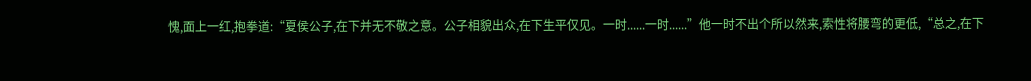愧,面上一红,抱拳道:“夏侯公子,在下并无不敬之意。公子相貌出众,在下生平仅见。一时......一时......”他一时不出个所以然来,索性将腰弯的更低,“总之,在下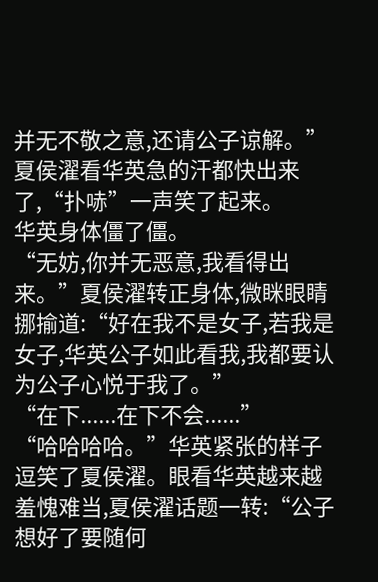并无不敬之意,还请公子谅解。”
夏侯濯看华英急的汗都快出来了,“扑哧”一声笑了起来。
华英身体僵了僵。
“无妨,你并无恶意,我看得出来。”夏侯濯转正身体,微眯眼睛挪揄道:“好在我不是女子,若我是女子,华英公子如此看我,我都要认为公子心悦于我了。”
“在下......在下不会......”
“哈哈哈哈。”华英紧张的样子逗笑了夏侯濯。眼看华英越来越羞愧难当,夏侯濯话题一转:“公子想好了要随何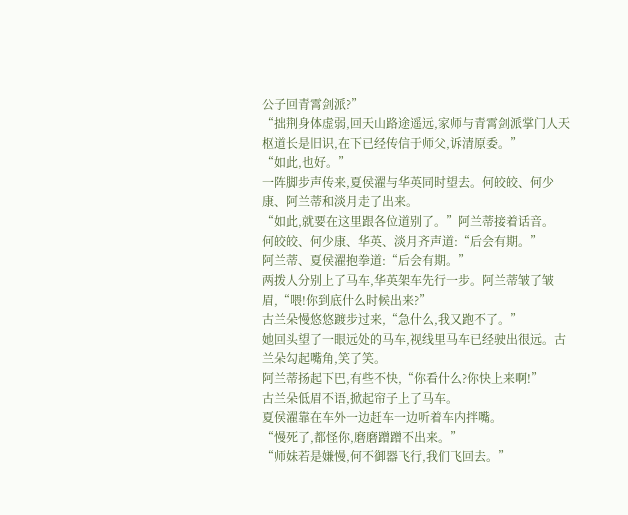公子回青霄剑派?”
“拙荆身体虚弱,回天山路途遥远,家师与青霄剑派掌门人天枢道长是旧识,在下已经传信于师父,诉清原委。”
“如此,也好。”
一阵脚步声传来,夏侯濯与华英同时望去。何皎皎、何少康、阿兰蒂和淡月走了出来。
“如此,就要在这里跟各位道别了。”阿兰蒂接着话音。
何皎皎、何少康、华英、淡月齐声道:“后会有期。”
阿兰蒂、夏侯濯抱拳道:“后会有期。”
两拨人分别上了马车,华英架车先行一步。阿兰蒂皱了皱眉,“喂!你到底什么时候出来?”
古兰朵慢悠悠踱步过来,“急什么,我又跑不了。”
她回头望了一眼远处的马车,视线里马车已经驶出很远。古兰朵勾起嘴角,笑了笑。
阿兰蒂扬起下巴,有些不快,“你看什么?你快上来啊!”
古兰朵低眉不语,掀起帘子上了马车。
夏侯濯靠在车外一边赶车一边听着车内拌嘴。
“慢死了,都怪你,磨磨蹭蹭不出来。”
“师妹若是嫌慢,何不御器飞行,我们飞回去。”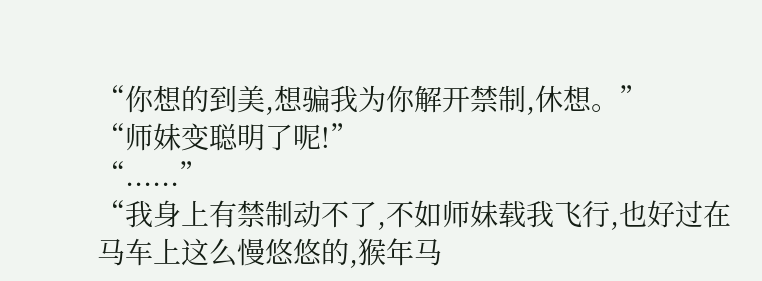“你想的到美,想骗我为你解开禁制,休想。”
“师妹变聪明了呢!”
“......”
“我身上有禁制动不了,不如师妹载我飞行,也好过在马车上这么慢悠悠的,猴年马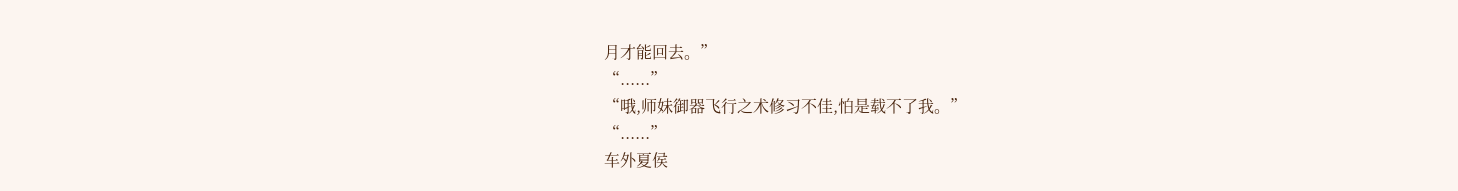月才能回去。”
“......”
“哦,师妹御器飞行之术修习不佳,怕是载不了我。”
“......”
车外夏侯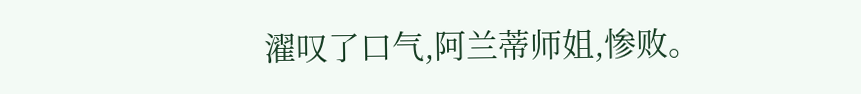濯叹了口气,阿兰蒂师姐,惨败。